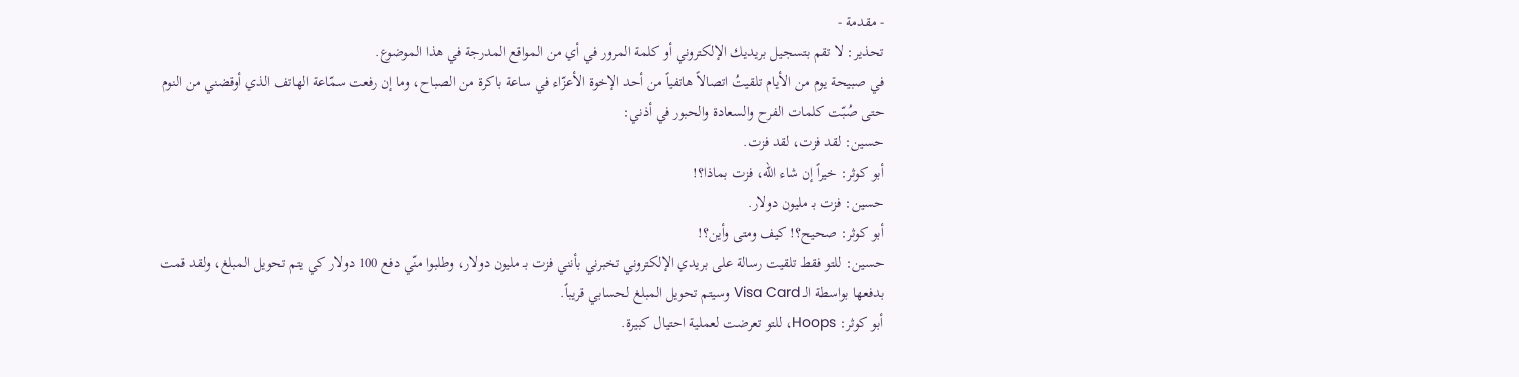- مقدمة -
تحذير: لا تقم بتسجيل بريديك الإلكتروني أو كلمة المرور في أي من المواقع المدرجة في هذا الموضوع.
في صبيحة يوم من الأيام تلقيتُ اتصالاً هاتفياً من أحد الإخوة الأعزّاء في ساعة باكرة من الصباح، وما إن رفعت سمّاعة الهاتف الذي أوقضني من النوم حتى صُبّت كلمات الفرح والسعادة والحبور في أذني:
حسين: لقد فزت، لقد فزت.
أبو كوثر: خيراً إن شاء الله، فزت بماذا؟!
حسين: فزت بـ مليون دولار.
أبو كوثر: صحيح؟! كيف ومتى وأين؟!
حسين: للتو فقط تلقيت رسالة على بريدي الإلكتروني تخبرني بأنني فزت بـ مليون دولار، وطلبوا منّي دفع 100 دولار كي يتم تحويل المبلغ، ولقد قمت بدفعها بواسطة الـ Visa Card وسيتم تحويل المبلغ لحسابي قريباً.
أبو كوثر: Hoops، للتو تعرضت لعملية احتيال كبيرة.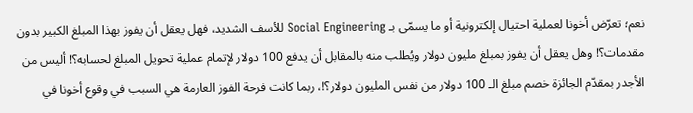نعم؛ تعرّض أخونا لعملية احتيال إلكترونية أو ما يسمّى بـ Social Engineering للأسف الشديد، فهل يعقل أن يفوز بهذا المبلغ الكبير بدون مقدمات؟! وهل يعقل أن يفوز بمبلغ مليون دولار ويُطلب منه بالمقابل أن يدفع 100 دولار لإتمام عملية تحويل المبلغ لحسابه؟! أليس من الأجدر بمقدّم الجائزة خصم مبلغ الـ 100 دولار من نفس المليون دولار؟!، ربما كانت فرحة الفوز العارمة هي السبب في وقوع أخونا في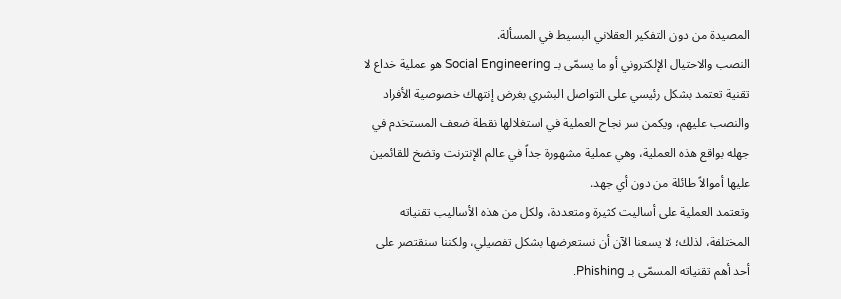المصيدة من دون التفكير العقلاني البسيط في المسألة.
النصب والاحتيال الإلكتروني أو ما يسمّى بـ Social Engineering هو عملية خداع لا تقنية تعتمد بشكل رئيسي على التواصل البشري بغرض إنتهاك خصوصية الأفراد والنصب عليهم، ويكمن سر نجاح العملية في استغلالها نقطة ضعف المستخدم في جهله بواقع هذه العملية، وهي عملية مشهورة جداً في عالم الإنترنت وتضخ للقائمين عليها أموالاً طائلة من دون أي جهد.
وتعتمد العملية على أساليت كثيرة ومتعددة، ولكل من هذه الأساليب تقنياته المختلفة، لذلك؛ لا يسعنا الآن أن نستعرضها بشكل تفصيلي، ولكننا سنقتصر على أحد أهم تقنياته المسمّى بـ Phishing.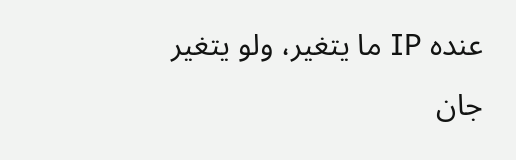عنده IP ما يتغير، ولو يتغير جان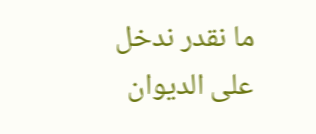ما نقدر ندخل على الديوان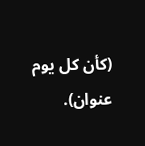(كأن كل يوم عنوان).